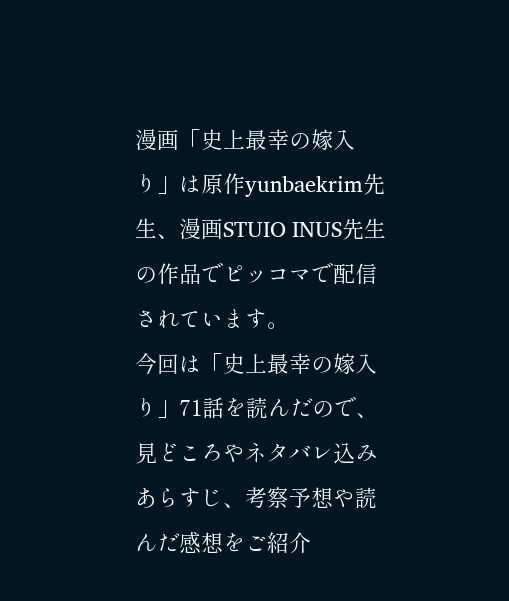漫画「史上最幸の嫁入り」は原作yunbaekrim先生、漫画STUIO INUS先生の作品でピッコマで配信されています。
今回は「史上最幸の嫁入り」71話を読んだので、見どころやネタバレ込みあらすじ、考察予想や読んだ感想をご紹介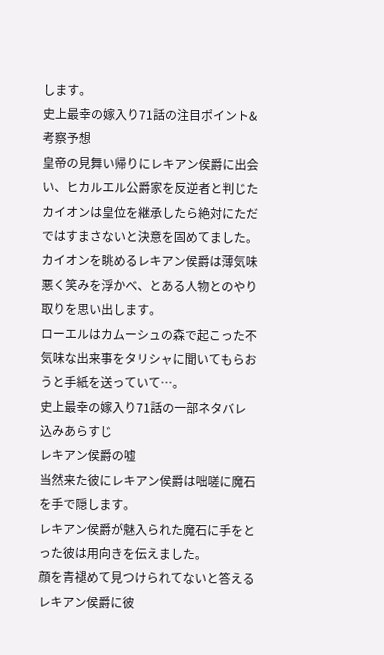します。
史上最幸の嫁入り71話の注目ポイント&考察予想
皇帝の見舞い帰りにレキアン侯爵に出会い、ヒカルエル公爵家を反逆者と判じたカイオンは皇位を継承したら絶対にただではすまさないと決意を固めてました。
カイオンを眺めるレキアン侯爵は薄気味悪く笑みを浮かべ、とある人物とのやり取りを思い出します。
ローエルはカムーシュの森で起こった不気味な出来事をタリシャに聞いてもらおうと手紙を送っていて…。
史上最幸の嫁入り71話の一部ネタバレ込みあらすじ
レキアン侯爵の嘘
当然来た彼にレキアン侯爵は咄嗟に魔石を手で隠します。
レキアン侯爵が魅入られた魔石に手をとった彼は用向きを伝えました。
顔を青褪めて見つけられてないと答えるレキアン侯爵に彼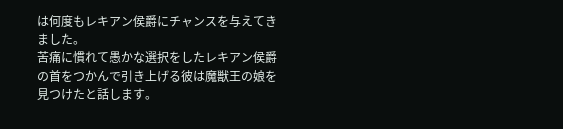は何度もレキアン侯爵にチャンスを与えてきました。
苦痛に慣れて愚かな選択をしたレキアン侯爵の首をつかんで引き上げる彼は魔獣王の娘を見つけたと話します。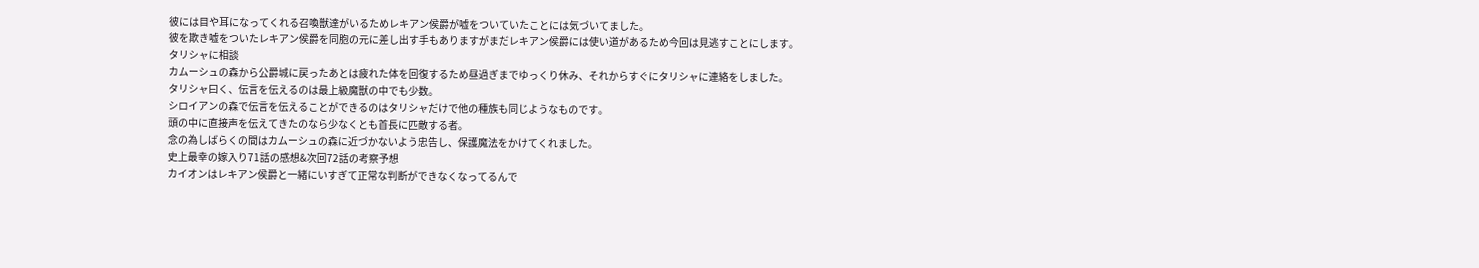彼には目や耳になってくれる召喚獣達がいるためレキアン侯爵が嘘をついていたことには気づいてました。
彼を欺き嘘をついたレキアン侯爵を同胞の元に差し出す手もありますがまだレキアン侯爵には使い道があるため今回は見逃すことにします。
タリシャに相談
カムーシュの森から公爵城に戻ったあとは疲れた体を回復するため昼過ぎまでゆっくり休み、それからすぐにタリシャに連絡をしました。
タリシャ曰く、伝言を伝えるのは最上級魔獣の中でも少数。
シロイアンの森で伝言を伝えることができるのはタリシャだけで他の種族も同じようなものです。
頭の中に直接声を伝えてきたのなら少なくとも首長に匹敵する者。
念の為しばらくの間はカムーシュの森に近づかないよう忠告し、保護魔法をかけてくれました。
史上最幸の嫁入り71話の感想&次回72話の考察予想
カイオンはレキアン侯爵と一緒にいすぎて正常な判断ができなくなってるんで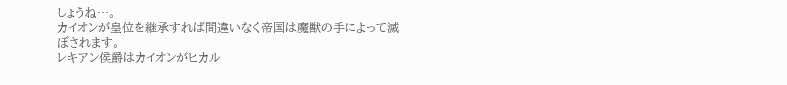しょうね…。
カイオンが皇位を継承すれば間違いなく帝国は魔獣の手によって滅ぼされます。
レキアン侯爵はカイオンがヒカル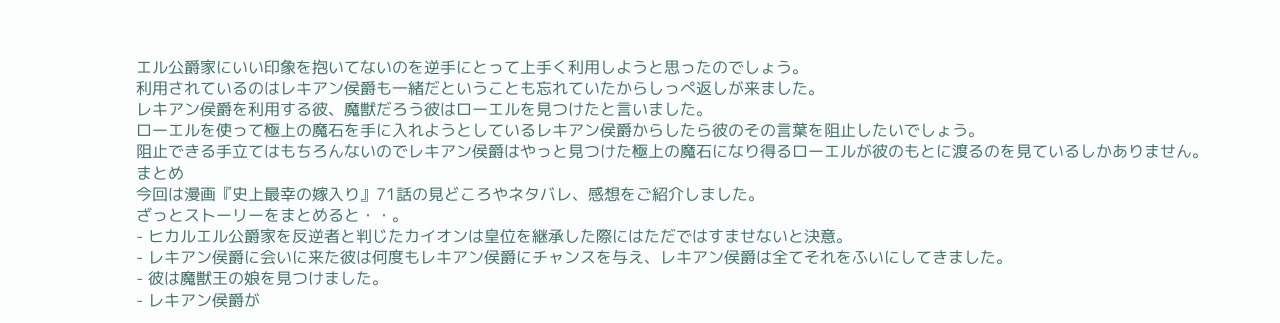エル公爵家にいい印象を抱いてないのを逆手にとって上手く利用しようと思ったのでしょう。
利用されているのはレキアン侯爵も一緒だということも忘れていたからしっぺ返しが来ました。
レキアン侯爵を利用する彼、魔獣だろう彼はローエルを見つけたと言いました。
ローエルを使って極上の魔石を手に入れようとしているレキアン侯爵からしたら彼のその言葉を阻止したいでしょう。
阻止できる手立てはもちろんないのでレキアン侯爵はやっと見つけた極上の魔石になり得るローエルが彼のもとに渡るのを見ているしかありません。
まとめ
今回は漫画『史上最幸の嫁入り』71話の見どころやネタバレ、感想をご紹介しました。
ざっとストーリーをまとめると・・。
- ヒカルエル公爵家を反逆者と判じたカイオンは皇位を継承した際にはただではすませないと決意。
- レキアン侯爵に会いに来た彼は何度もレキアン侯爵にチャンスを与え、レキアン侯爵は全てそれをふいにしてきました。
- 彼は魔獣王の娘を見つけました。
- レキアン侯爵が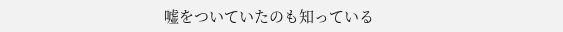嘘をついていたのも知っている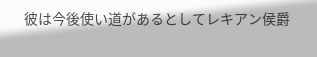彼は今後使い道があるとしてレキアン侯爵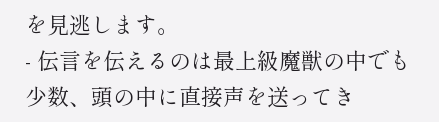を見逃します。
- 伝言を伝えるのは最上級魔獣の中でも少数、頭の中に直接声を送ってき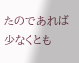たのであれば少なくとも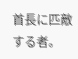首長に匹敵する者。